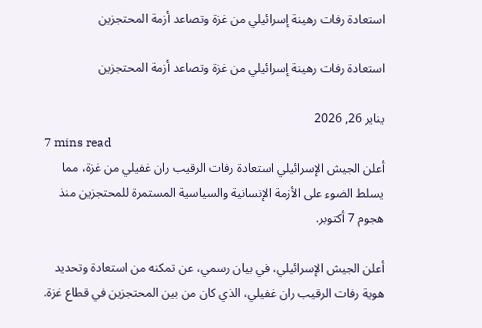استعادة رفات رهينة إسرائيلي من غزة وتصاعد أزمة المحتجزين

استعادة رفات رهينة إسرائيلي من غزة وتصاعد أزمة المحتجزين

يناير 26, 2026
7 mins read
أعلن الجيش الإسرائيلي استعادة رفات الرقيب ران غفيلي من غزة، مما يسلط الضوء على الأزمة الإنسانية والسياسية المستمرة للمحتجزين منذ هجوم 7 أكتوبر.

أعلن الجيش الإسرائيلي، في بيان رسمي، عن تمكنه من استعادة وتحديد هوية رفات الرقيب ران غفيلي، الذي كان من بين المحتجزين في قطاع غزة.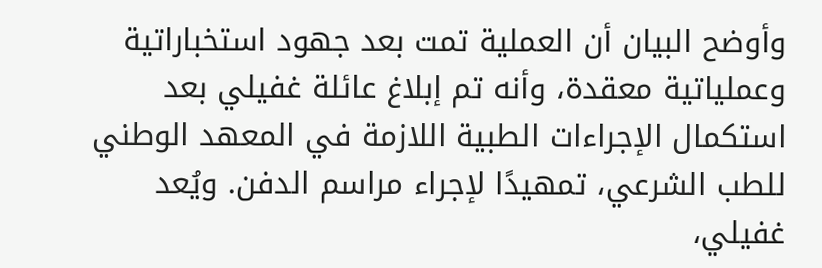وأوضح البيان أن العملية تمت بعد جهود استخباراتية وعملياتية معقدة، وأنه تم إبلاغ عائلة غفيلي بعد استكمال الإجراءات الطبية اللازمة في المعهد الوطني للطب الشرعي، تمهيدًا لإجراء مراسم الدفن. ويُعد غفيلي،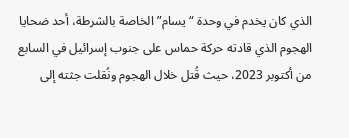الذي كان يخدم في وحدة “يسام” الخاصة بالشرطة، أحد ضحايا الهجوم الذي قادته حركة حماس على جنوب إسرائيل في السابع من أكتوبر 2023، حيث قُتل خلال الهجوم ونُقلت جثته إلى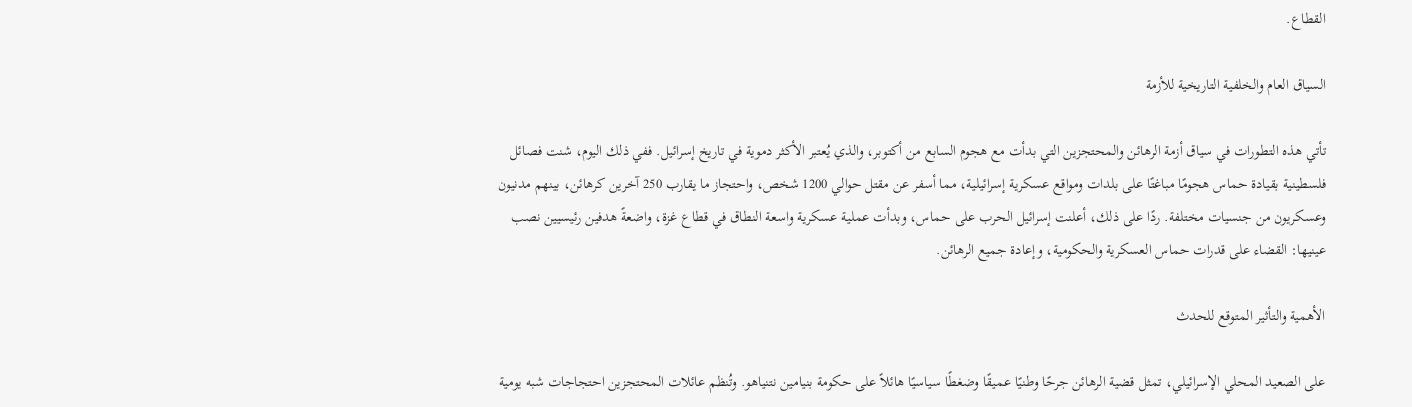القطاع.

السياق العام والخلفية التاريخية للأزمة

تأتي هذه التطورات في سياق أزمة الرهائن والمحتجزين التي بدأت مع هجوم السابع من أكتوبر، والذي يُعتبر الأكثر دموية في تاريخ إسرائيل. ففي ذلك اليوم، شنت فصائل فلسطينية بقيادة حماس هجومًا مباغتًا على بلدات ومواقع عسكرية إسرائيلية، مما أسفر عن مقتل حوالي 1200 شخص، واحتجاز ما يقارب 250 آخرين كرهائن، بينهم مدنيون وعسكريون من جنسيات مختلفة. ردًا على ذلك، أعلنت إسرائيل الحرب على حماس، وبدأت عملية عسكرية واسعة النطاق في قطاع غزة، واضعةً هدفين رئيسيين نصب عينيها: القضاء على قدرات حماس العسكرية والحكومية، وإعادة جميع الرهائن.

الأهمية والتأثير المتوقع للحدث

على الصعيد المحلي الإسرائيلي، تمثل قضية الرهائن جرحًا وطنيًا عميقًا وضغطًا سياسيًا هائلاً على حكومة بنيامين نتنياهو. وتُنظم عائلات المحتجزين احتجاجات شبه يومية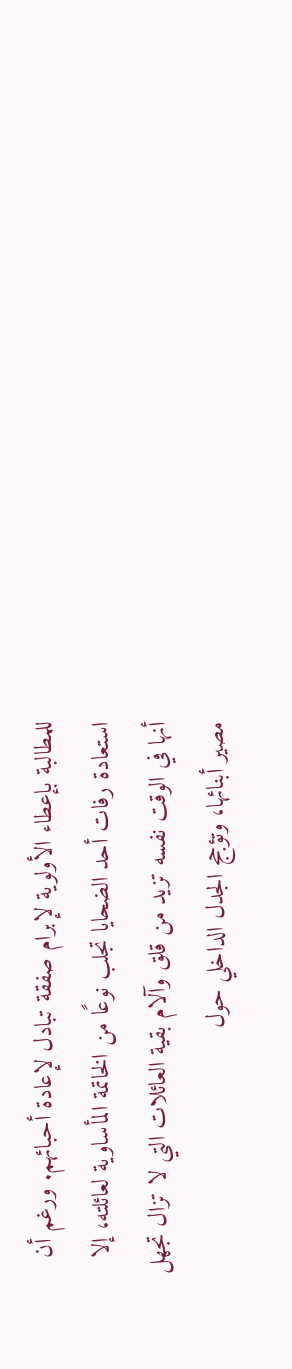للمطالبة بإعطاء الأولوية لإبرام صفقة تبادل لإعادة أحبائهم. ورغم أن استعادة رفات أحد الضحايا تجلب نوعًا من الخاتمة المأساوية لعائلته، إلا أنها في الوقت نفسه تزيد من قلق وآلام بقية العائلات التي لا تزال تجهل مصير أبنائها، وتؤجج الجدل الداخلي حول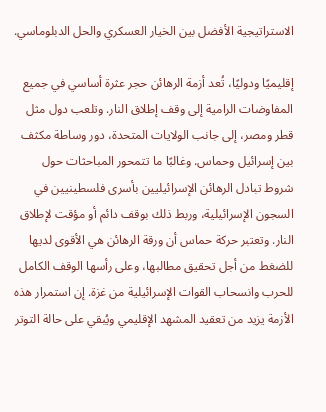الاستراتيجية الأفضل بين الخيار العسكري والحل الدبلوماسي.

إقليميًا ودوليًا، تُعد أزمة الرهائن حجر عثرة أساسي في جميع المفاوضات الرامية إلى وقف إطلاق النار. وتلعب دول مثل قطر ومصر، إلى جانب الولايات المتحدة، دور وساطة مكثف بين إسرائيل وحماس. وغالبًا ما تتمحور المباحثات حول شروط تبادل الرهائن الإسرائيليين بأسرى فلسطينيين في السجون الإسرائيلية، وربط ذلك بوقف دائم أو مؤقت لإطلاق النار. وتعتبر حركة حماس أن ورقة الرهائن هي الأقوى لديها للضغط من أجل تحقيق مطالبها، وعلى رأسها الوقف الكامل للحرب وانسحاب القوات الإسرائيلية من غزة. إن استمرار هذه الأزمة يزيد من تعقيد المشهد الإقليمي ويُبقي على حالة التوتر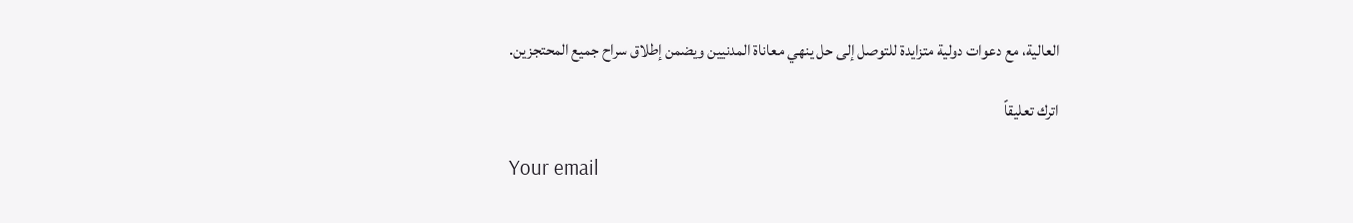العالية، مع دعوات دولية متزايدة للتوصل إلى حل ينهي معاناة المدنيين ويضمن إطلاق سراح جميع المحتجزين.

اترك تعليقاً

Your email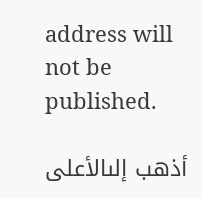address will not be published.

أذهب إلىالأعلى